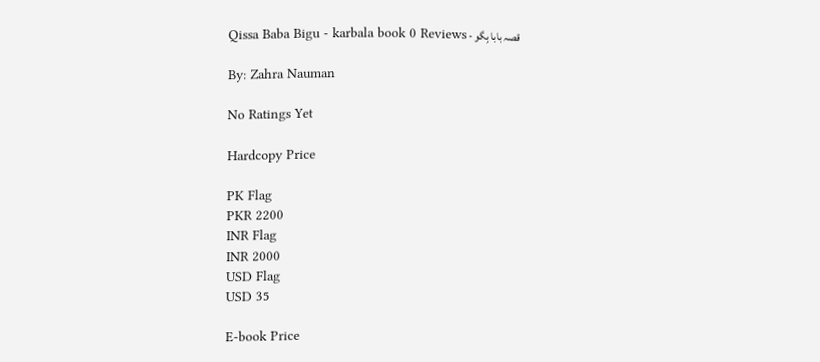قصہ بابا بِگو - Qissa Baba Bigu - karbala book 0 Reviews

By: Zahra Nauman

No Ratings Yet

Hardcopy Price

PK Flag
PKR 2200
INR Flag
INR 2000
USD Flag
USD 35

E-book Price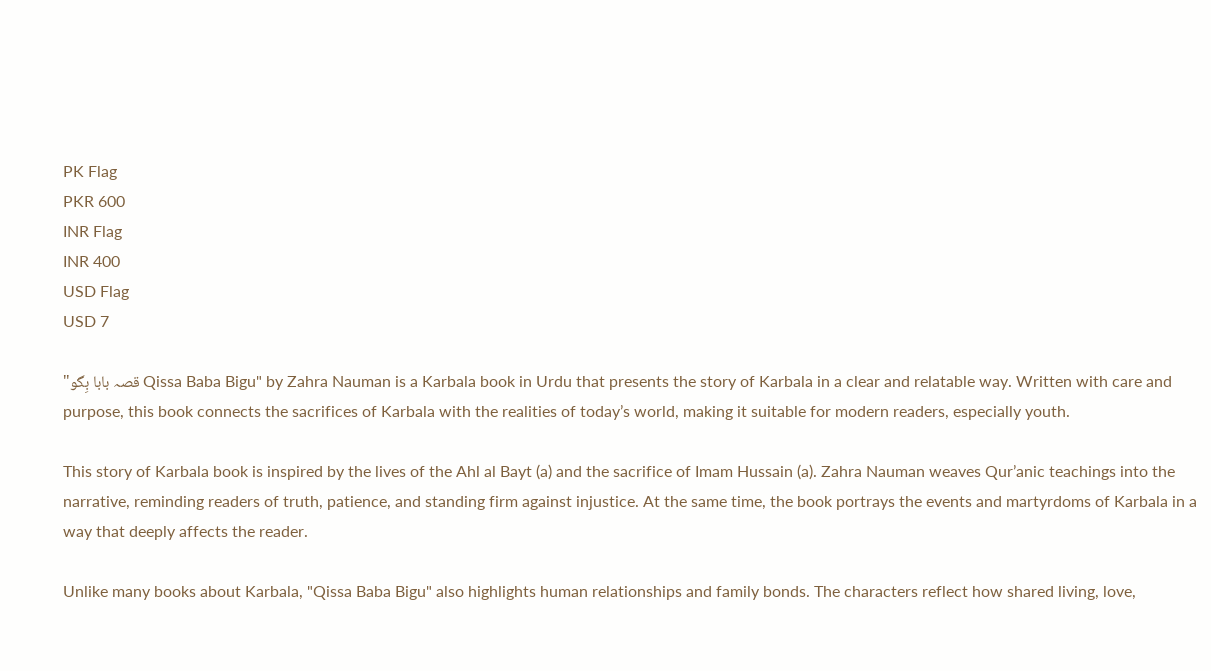PK Flag
PKR 600
INR Flag
INR 400
USD Flag
USD 7

"قصہ بابا بِگو Qissa Baba Bigu" by Zahra Nauman is a Karbala book in Urdu that presents the story of Karbala in a clear and relatable way. Written with care and purpose, this book connects the sacrifices of Karbala with the realities of today’s world, making it suitable for modern readers, especially youth.

This story of Karbala book is inspired by the lives of the Ahl al Bayt (a) and the sacrifice of Imam Hussain (a). Zahra Nauman weaves Qur’anic teachings into the narrative, reminding readers of truth, patience, and standing firm against injustice. At the same time, the book portrays the events and martyrdoms of Karbala in a way that deeply affects the reader.

Unlike many books about Karbala, "Qissa Baba Bigu" also highlights human relationships and family bonds. The characters reflect how shared living, love,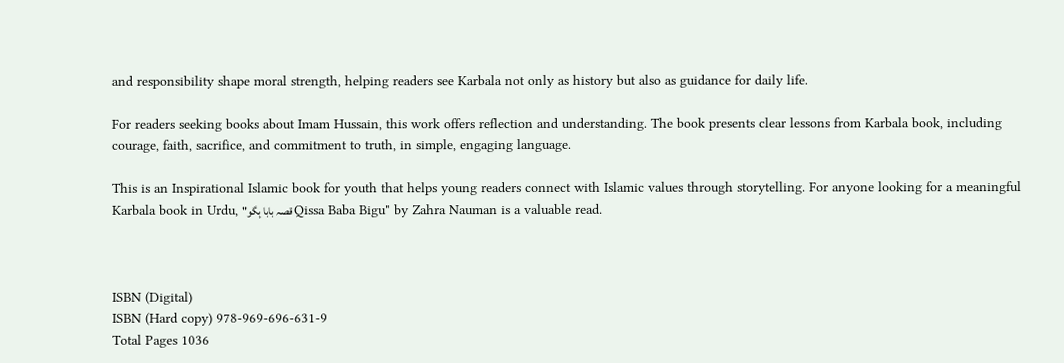and responsibility shape moral strength, helping readers see Karbala not only as history but also as guidance for daily life.

For readers seeking books about Imam Hussain, this work offers reflection and understanding. The book presents clear lessons from Karbala book, including courage, faith, sacrifice, and commitment to truth, in simple, engaging language.

This is an Inspirational Islamic book for youth that helps young readers connect with Islamic values through storytelling. For anyone looking for a meaningful Karbala book in Urdu, "قصہ بابا بِگو Qissa Baba Bigu" by Zahra Nauman is a valuable read.



ISBN (Digital)
ISBN (Hard copy) 978-969-696-631-9
Total Pages 1036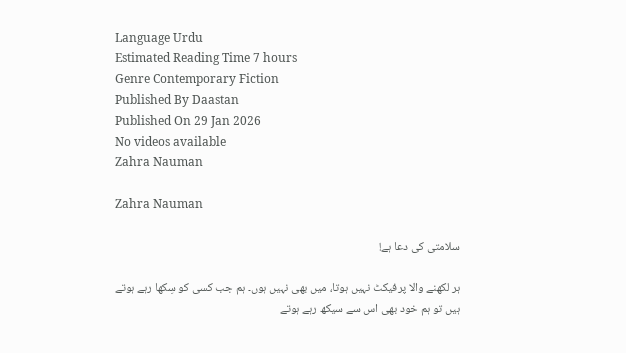Language Urdu
Estimated Reading Time 7 hours
Genre Contemporary Fiction
Published By Daastan
Published On 29 Jan 2026
No videos available
Zahra Nauman

Zahra Nauman

سلامتی کی دعا ہے!

ہر لکھنے والا پرفیکٹ نہیں ہوتا، میں بھی نہیں ہوں۔ ہم جب کسی کو سِکھا رہے ہوتے ہیں تو ہم خود بھی اس سے سیکھ رہے ہوتے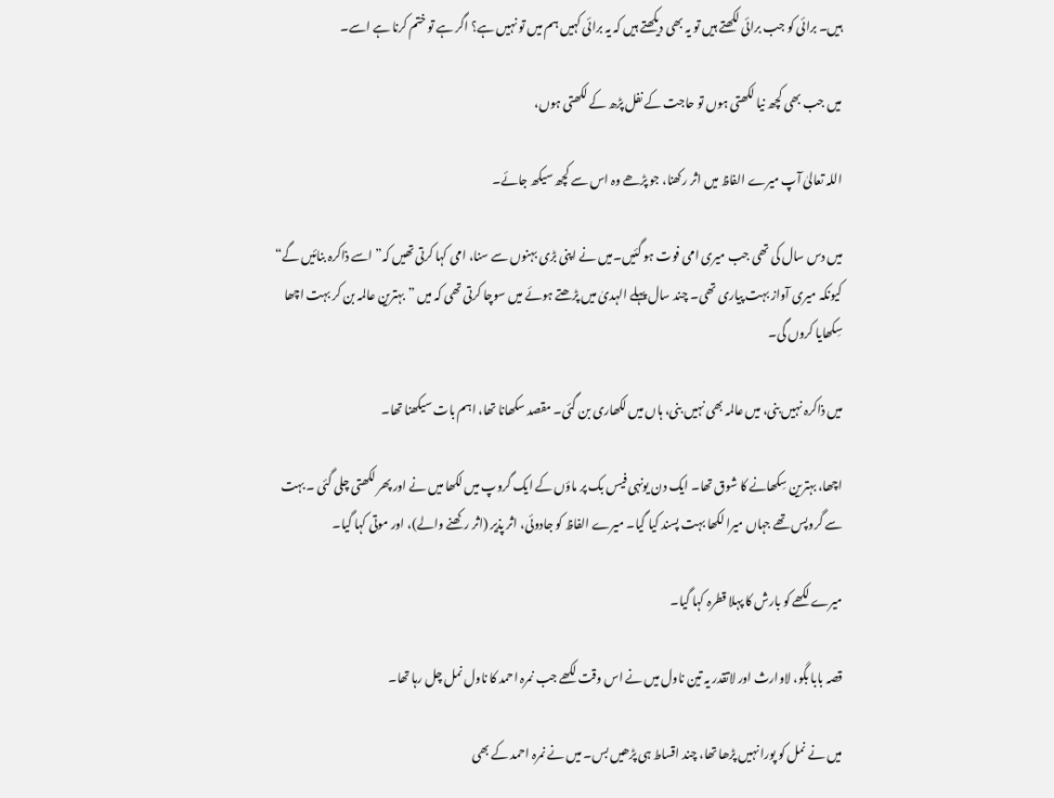ہیں۔ برائی کو جب برائی لکھتے ہیں تو یہ بھی دیکھتے ہیں کہ یہ برائی کہیں ہم میں تو نہیں ہے؟ اگر ہے تو ختم کرنا ہے اسے۔

میں جب بھی کچھ نیا لکھتی ہوں تو حاجت کے نفل پڑھ کے لکھتی ہوں،

اللہ تعالیٰ آپ میرے الفاظ میں اثر رکھنا، جو پڑھے وہ اس سے کچھ سیکھ جائے۔

میں دس سال کی تھی جب میری امی فوت ہو گئیں۔میں نے اپنی بڑی بہنوں سے سنا، امی کہا کرتی تھیں کہ” اسے ذاکرہ بنائیں گے“ کیونکہ میری آواز بہت پیاری تھی۔ چند سال پہلے الہدیٰ میں پڑھتے ہوئے میں سوچا کرتی تھی کہ میں ”بہترین عالمہ بن کر بہت اچھا سِکھایا کروں گی۔

میں ذاکرہ نہیں بنی، میں عالمہ بھی نہیں بنی، ہاں میں لکھاری بن گئی۔ مقصد سکھانا تھا، اہم بات سیکھنا تھا۔

اچھا، بہترین سِکھانے کا شوق تھا۔ ایک دن یونہی فیس بک پر ماؤں کے ایک گروپ میں لکھا میں نے اور پھر لکھتی چلی گئی ۔ بہت سے گروپس تھے جہاں میرا لکھا بہت پسند کیا گیا۔ میرے الفاظ کو جادوئی، اثر پذیر (اثر رکھنے والے)، اور موتی کہا گیا۔

میرے لکھے کو بارش کا پہلا قطرہ کہا گیا۔

قصہ بابا بگو، لاوارث اور لاتقدر یہ تین ناول میں نے اس وقت لکھے جب نمرہ احمد کا ناول نمل چل رہا تھا۔

میں نے نمل کو پورا نہیں پڑھا تھا، چند اقساط ہی پڑھیں بس۔ میں نے نمرہ احمد کے بھی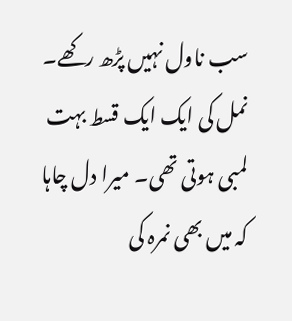سب ناول نہیں پڑھ رکھے۔ نمل کی ایک ایک قسط بہت لمبی ہوتی تھی۔ میرا دل چاہا کہ میں بھی نمرہ کی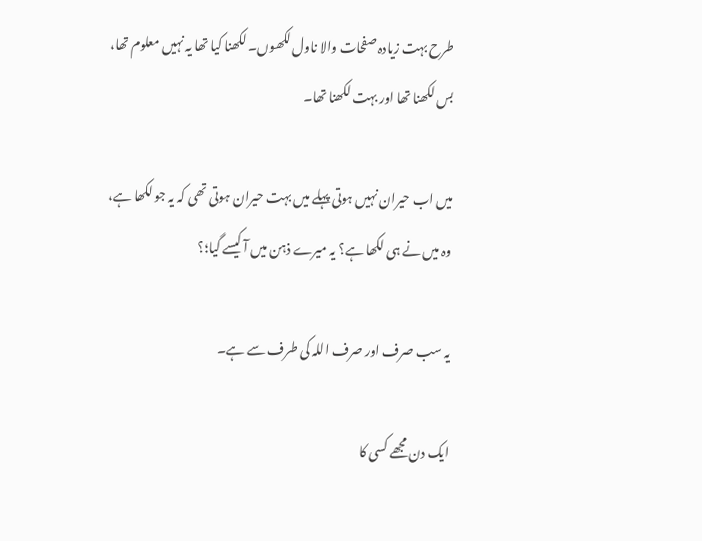طرح بہت زیادہ صفحات والا ناول لکھوں۔ لکھنا کیا تھا یہ نہیں معلوم تھا، بس لکھنا تھا اور بہت لکھنا تھا۔

میں اب حیران نہیں ہوتی پہلے میں بہت حیران ہوتی تھی کہ یہ جو لکھا ہے، وہ میں نے ہی لکھا ہے؟ یہ میرے ذہن میں آ کیسے گیا؛؟

یہ سب صرف اور صرف اللہ کی طرف سے ہے۔

ایک دن مجھے کسی کا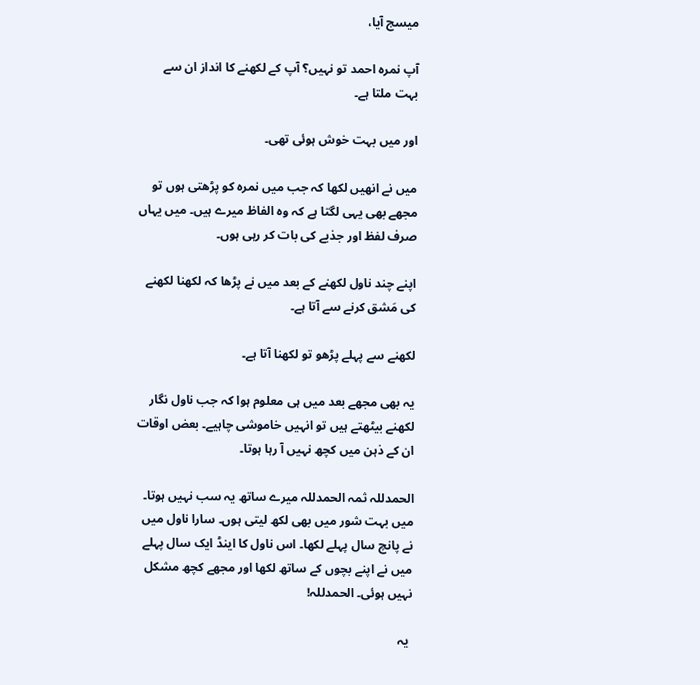میسج آیا،

آپ نمرہ احمد تو نہیں؟ آپ کے لکھنے کا انداز ان سے بہت ملتا ہے۔

اور میں بہت خوش ہوئی تھی۔

میں نے انھیں لکھا کہ جب میں نمرہ کو پڑھتی ہوں تو مجھے بھی یہی لگتا ہے کہ وہ الفاظ میرے ہیں۔ میں یہاں صرف لفظ اور جذبے کی بات کر رہی ہوں۔

اپنے چند ناول لکھنے کے بعد میں نے پڑھا کہ لکھنا لکھنے کی مَشق کرنے سے آتا ہے۔

لکھنے سے پہلے پڑھو تو لکھنا آتا ہے۔

یہ بھی مجھے بعد میں ہی معلوم ہوا کہ جب ناول نگار لکھنے بیٹھتے ہیں تو انہیں خاموشی چاہیے۔ بعض اوقات ان کے ذہن میں کچھ نہیں آ رہا ہوتا۔

الحمدللہ ثمہ الحمدللہ میرے ساتھ یہ سب نہیں ہوتا۔ میں بہت شور میں بھی لکھ لیتی ہوں۔ سارا ناول میں نے پانچ سال پہلے لکھا۔ اس ناول کا اینڈ ایک سال پہلے میں نے اپنے بچوں کے ساتھ لکھا اور مجھے کچھ مشکل نہیں ہوئی۔ الحمدللہ!

 یہ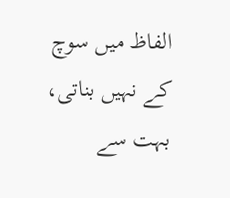الفاظ میں سوچ کے نہیں بناتی، بہت سے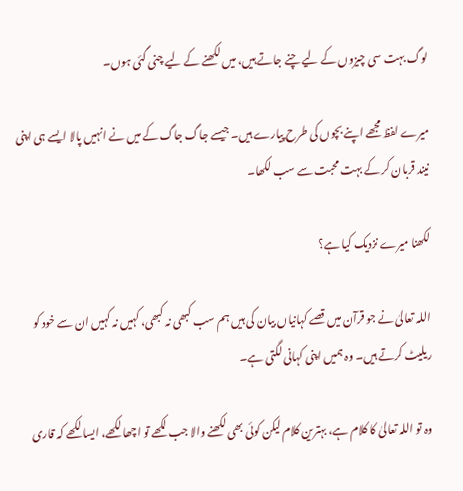لوگ بہت سی چیزوں کے لیے چنے جاتے ہیں، میں لکھنے کے لیے چنی گئی ہوں۔

میرے لفظ مجھے اپنے بچوں کی طرح پیارے ہیں۔ جیسے جاگ جاگ کے میں نے انہیں پالا ایسے ہی اپنی نیند قربان کر کے بہت محبت سے سب لکھا۔

لکھنا میرے نزدیک کیا ہے؟

اللہ تعالیٰ نے جو قرآن میں قصے کہانیاں بیان کی ہیں ہم سب کبھی نہ کبھی، کہیں نہ کہیں ان سے خود کو ریلیٹ کرتے ہیں۔ وہ ہمیں اپنی کہانی لگتی ہے۔

وہ تو اللہ تعالیٰ کا کلام ہے، بہترین کلام لیکن کوئی بھی لکھنے والا جب لکھے تو اچھا لکھے، ایسا لکھے کہ قاری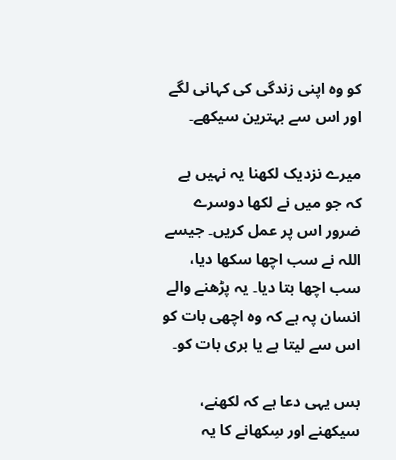کو وہ اپنی زندگی کی کہانی لگے اور اس سے بہترین سیکھے۔

میرے نزدیک لکھنا یہ نہیں ہے کہ جو میں نے لکھا دوسرے ضرور اس پر عمل کریں۔ جیسے اللہ نے سب اچھا سکھا دیا، سب اچھا بتا دیا۔ یہ پڑھنے والے انسان پہ ہے کہ وہ اچھی بات کو اس سے لیتا ہے یا بری بات کو۔

بس یہی دعا ہے کہ لکھنے، سیکھنے اور سِکھانے کا یہ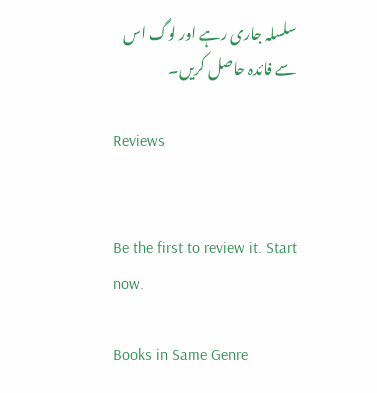سلسلہ جاری رہے اور لوگ اس سے فائدہ حاصل کریں۔

Reviews


Be the first to review it. Start now.

Books in Same Genre